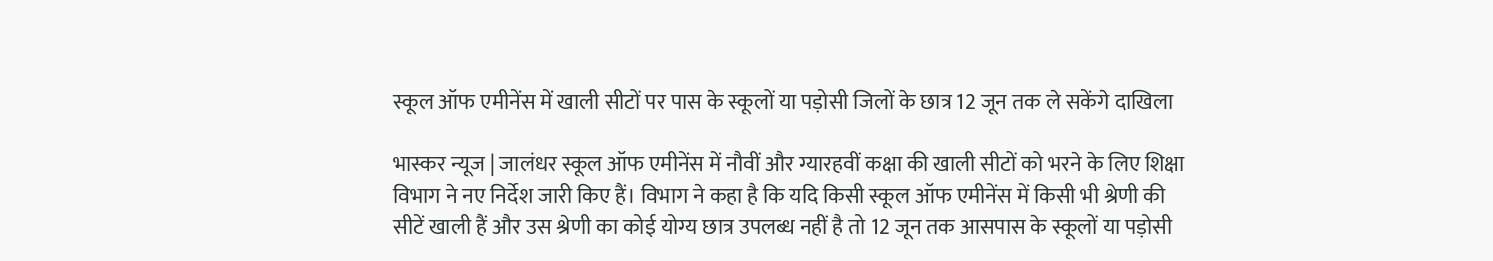स्कूल ऑफ एमीनेंस में खाली सीटों पर पास के स्कूलों या पड़ोसी जिलों के छात्र 12 जून तक ले सकेंगे दाखिला

भास्कर न्यूज | जालंधर स्कूल ऑफ एमीनेंस में नौवीं और ग्यारहवीं कक्षा की खाली सीटों को भरने के लिए शिक्षा विभाग ने नए निर्देश जारी किए हैं। विभाग ने कहा है कि यदि किसी स्कूल ऑफ एमीनेंस में किसी भी श्रेणी की सीटें खाली हैं और उस श्रेणी का कोई योग्य छात्र उपलब्ध नहीं है तो 12 जून तक आसपास के स्कूलों या पड़ोसी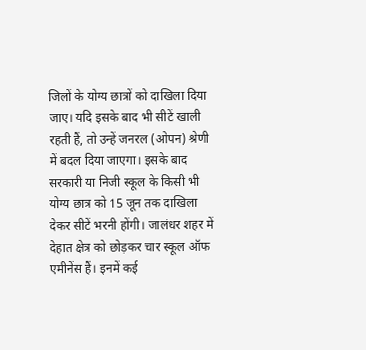जिलों के योग्य छात्रों को दाखिला दिया जाए। यदि इसके बाद भी सीटें खाली रहती हैं, तो उन्हें जनरल (ओपन) श्रेणी में बदल दिया जाएगा। इसके बाद सरकारी या निजी स्कूल के किसी भी योग्य छात्र को 15 जून तक दाखिला देकर सीटें भरनी होंगी। जालंधर शहर में देहात क्षेत्र को छोड़कर चार स्कूल ऑफ एमीनेंस हैं। इनमें कई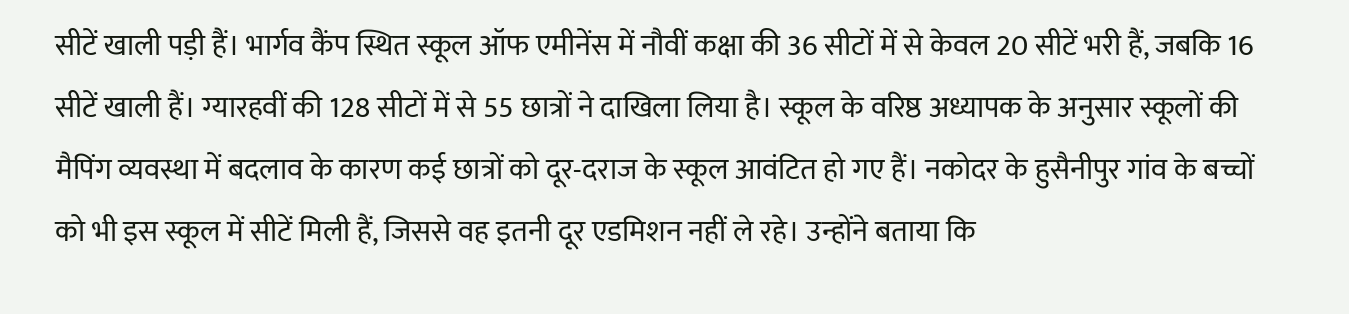सीटें खाली पड़ी हैं। भार्गव कैंप स्थित स्कूल ऑफ एमीनेंस में नौवीं कक्षा की 36 सीटों में से केवल 20 सीटें भरी हैं, जबकि 16 सीटें खाली हैं। ग्यारहवीं की 128 सीटों में से 55 छात्रों ने दाखिला लिया है। स्कूल के वरिष्ठ अध्यापक के अनुसार स्कूलों की मैपिंग व्यवस्था में बदलाव के कारण कई छात्रों को दूर-दराज के स्कूल आवंटित हो गए हैं। नकोदर के हुसैनीपुर गांव के बच्चों को भी इस स्कूल में सीटें मिली हैं, जिससे वह इतनी दूर एडमिशन नहीं ले रहे। उन्होंने बताया कि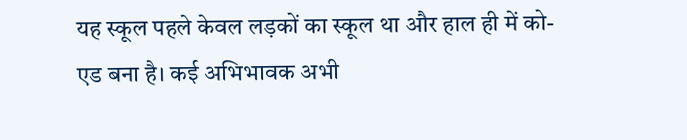यह स्कूल पहले केवल लड़कों का स्कूल था और हाल ही में को-एड बना है। कई अभिभावक अभी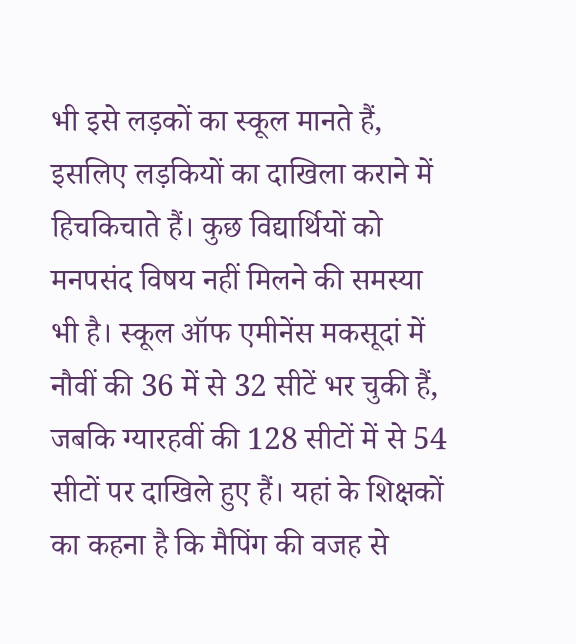भी इसे लड़कों का स्कूल मानते हैं, इसलिए लड़कियों का दाखिला कराने में हिचकिचाते हैं। कुछ विद्यार्थियों को मनपसंद विषय नहीं मिलने की समस्या भी है। स्कूल ऑफ एमीनेंस मकसूदां में नौवीं की 36 में से 32 सीटें भर चुकी हैं, जबकि ग्यारहवीं की 128 सीटों में से 54 सीटों पर दाखिले हुए हैं। यहां के शिक्षकों का कहना है कि मैपिंग की वजह से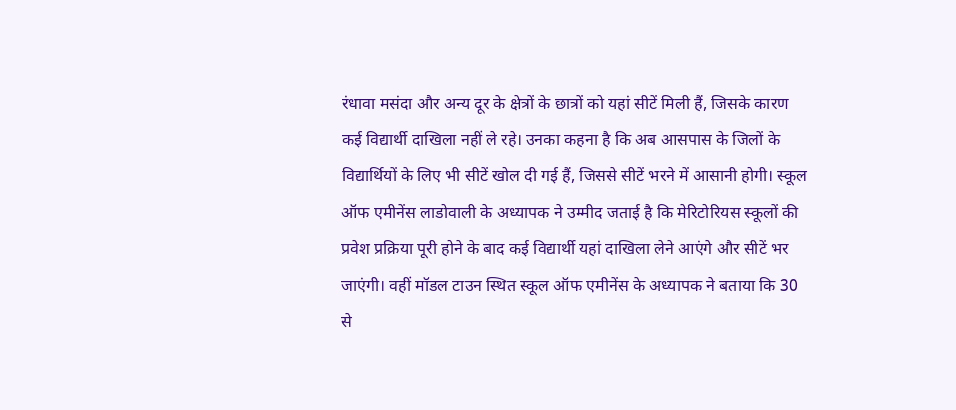रंधावा मसंदा और अन्य दूर के क्षेत्रों के छात्रों को यहां सीटें मिली हैं, जिसके कारण कई विद्यार्थी दाखिला नहीं ले रहे। उनका कहना है कि अब आसपास के जिलों के विद्यार्थियों के लिए भी सीटें खोल दी गई हैं, जिससे सीटें भरने में आसानी होगी। स्कूल ऑफ एमीनेंस लाडोवाली के अध्यापक ने उम्मीद जताई है कि मेरिटोरियस स्कूलों की प्रवेश प्रक्रिया पूरी होने के बाद कई विद्यार्थी यहां दाखिला लेने आएंगे और सीटें भर जाएंगी। वहीं मॉडल टाउन स्थित स्कूल ऑफ एमीनेंस के अध्यापक ने बताया कि 30 से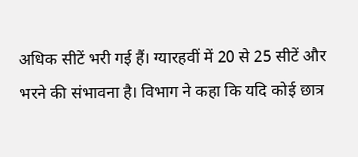अधिक सीटें भरी गई हैं। ग्यारहवीं में 20 से 25 सीटें और भरने की संभावना है। विभाग ने कहा कि यदि कोई छात्र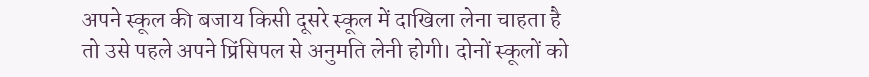अपने स्कूल की बजाय किसी दूसरे स्कूल में दाखिला लेना चाहता है तो उसे पहले अपने प्रिंसिपल से अनुमति लेनी होगी। दोनों स्कूलों को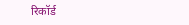रिकॉर्ड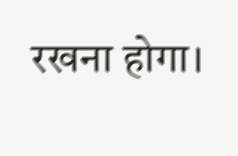रखना होगा।